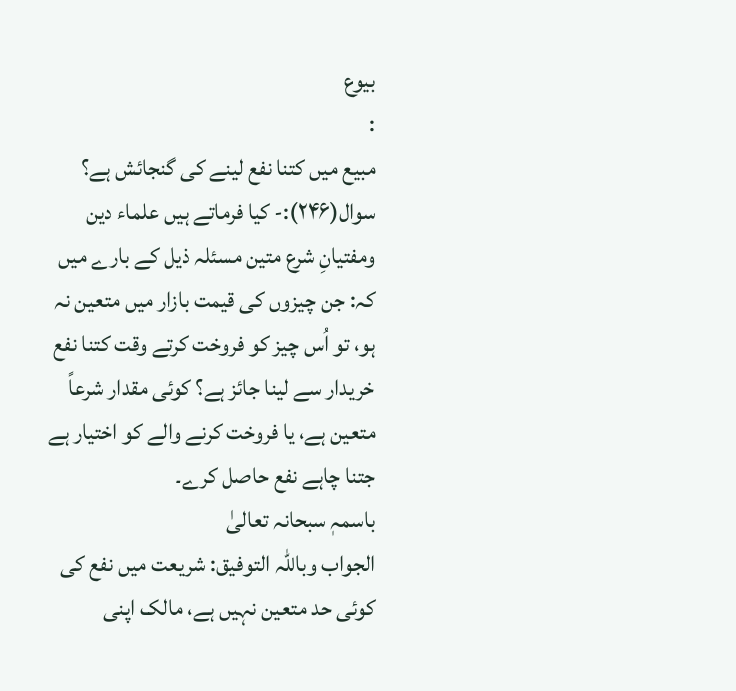بیوع
:
مبیع میں کتنا نفع لینے کی گنجائش ہے؟
سوال(۲۴۶):- کیا فرماتے ہیں علماء دین ومفتیانِ شرع متین مسئلہ ذیل کے بارے میں کہ: جن چیزوں کی قیمت بازار میں متعین نہ ہو، تو اُس چیز کو فروخت کرتے وقت کتنا نفع خریدار سے لینا جائز ہے؟ کوئی مقدار شرعاً متعین ہے، یا فروخت کرنے والے کو اختیار ہے جتنا چاہے نفع حاصل کرے۔
باسمہٖ سبحانہ تعالیٰ
الجواب وباللّٰہ التوفیق: شریعت میں نفع کی کوئی حد متعین نہیں ہے، مالک اپنی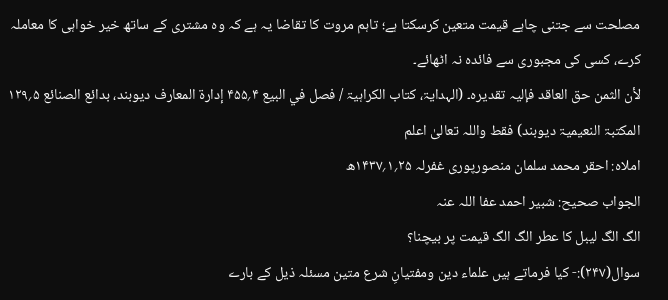مصلحت سے جتنی چاہے قیمت متعین کرسکتا ہے؛ تاہم مروت کا تقاضا یہ ہے کہ وہ مشتری کے ساتھ خیر خواہی کا معاملہ کرے، کسی کی مجبوری سے فائدہ نہ اٹھائے۔
لأن الثمن حق العاقد فإلیہ تقدیرہ۔ (الہدایۃ، کتاب الکراہیۃ / فصل في البیع ۴؍۴۵۵ إدارۃ المعارف دیوبند، بدائع الصنائع ۵؍۱۲۹ المکتبۃ النعیمیۃ دیوبند) فقط واللہ تعالیٰ اعلم
املاہ: احقر محمد سلمان منصورپوری غفرلہ ۲۵؍۱؍۱۴۳۷ھ
الجواب صحیح: شبیر احمد عفا اللہ عنہ
الگ الگ لیبل کا عطر الگ الگ قیمت پر بیچنا؟
سوال(۲۴۷):- کیا فرماتے ہیں علماء دین ومفتیانِ شرع متین مسئلہ ذیل کے بارے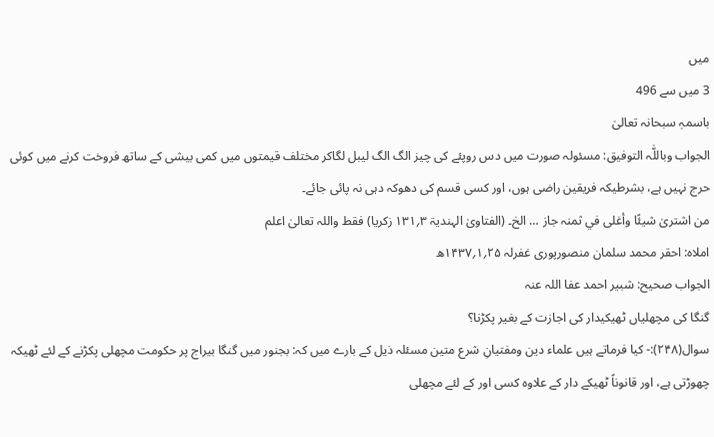میں
3 میں سے 496
باسمہٖ سبحانہ تعالیٰ
الجواب وباللّٰہ التوفیق: مسئولہ صورت میں دس روپئے کی چیز الگ الگ لیبل لگاکر مختلف قیمتوں میں کمی بیشی کے ساتھ فروخت کرنے میں کوئی حرج نہیں ہے، بشرطیکہ فریقین راضی ہوں، اور کسی قسم کی دھوکہ دہی نہ پائی جائے۔
من اشتریٰ شیئًا وأغلی في ثمنہ جاز … الخ۔ (الفتاویٰ الہندیۃ ۳؍۱۳۱ زکریا) فقط واللہ تعالیٰ اعلم
املاہ: احقر محمد سلمان منصورپوری غفرلہ ۲۵؍۱؍۱۴۳۷ھ
الجواب صحیح: شبیر احمد عفا اللہ عنہ
گنگا کی مچھلیاں ٹھیکیدار کی اجازت کے بغیر پکڑنا؟
سوال(۲۴۸):- کیا فرماتے ہیں علماء دین ومفتیانِ شرع متین مسئلہ ذیل کے بارے میں کہ: بجنور میں گنگا بیراج پر حکومت مچھلی پکڑنے کے لئے ٹھیکہ چھوڑتی ہے، اور قانوناً ٹھیکے دار کے علاوہ کسی اور کے لئے مچھلی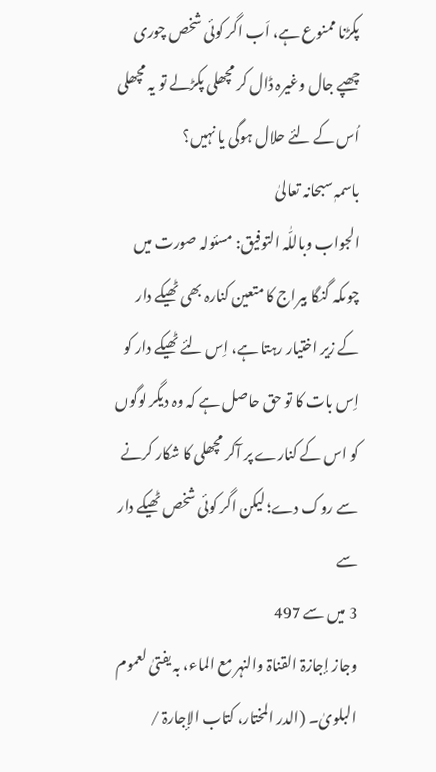پکڑنا ممنوع ہے، اَب اگر کوئی شخص چوری چھپے جال وغیرہ ڈال کر مچھلی پکڑلے تو یہ مچھلی اُس کے لئے حلال ہوگی یا نہیں؟
باسمہٖ سبحانہ تعالیٰ
الجواب وباللّٰہ التوفیق: مسئولہ صورت میں چوںکہ گنگا بیراج کا متعین کنارہ بھی ٹھیکے دار کے زیر اختیار رہتا ہے، اِس لئے ٹھیکے دار کو اِس بات کا تو حق حاصل ہے کہ وہ دیگر لوگوں کو اس کے کنارے پر آکر مچھلی کا شکار کرنے سے روک دے؛ لیکن اگر کوئی شخص ٹھیکے دار سے
3 میں سے 497
وجاز إجازۃ القناۃ والنہر مع الماء، بہ یفتیٰ لعموم البلویٰ۔ (الدر المختار، کتاب الإجارۃ /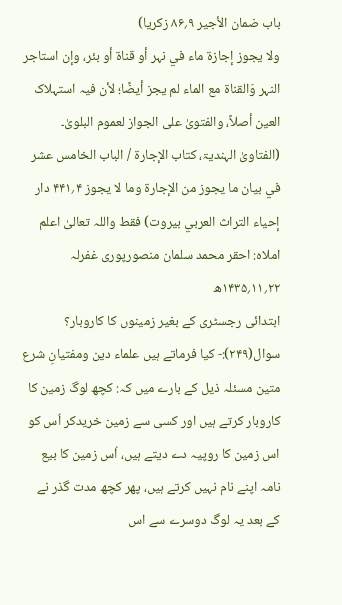باب ضمان الأجیر ۹؍۸۶ زکریا)
ولا یجوز إجازۃ ماء في نہر أو قناۃ أو بئر، وإن استاجر النہر وَالقناۃ مع الماء لم یجز أیضًا؛ لأن فیہ استہلاک العین أصلاً، والفتویٰ علی الجواز لعموم البلویٰ۔ (الفتاویٰ الہندیۃ، کتاب الإجارۃ / الباب الخامس عشر في بیان ما یجوز من الإجارۃ وما لا یجوز ۴؍۴۴۱ دار إحیاء التراث العربي بیروت) فقط واللہ تعالیٰ اعلم
املاہ: احقر محمد سلمان منصورپوری غفرلہ
۲۲؍۱۱؍۱۴۳۵ھ
ابتدائی رجسٹری کے بغیر زمینوں کا کاروبار؟
سوال(۲۴۹):- کیا فرماتے ہیں علماء دین ومفتیانِ شرع متین مسئلہ ذیل کے بارے میں کہ: کچھ لوگ زمین کا کاروبار کرتے ہیں اور کسی سے زمین خریدکر اُس کو اس زمین کا روپیہ دے دیتے ہیں، اُس زمین کا بیع نامہ اپنے نام نہیں کرتے ہیں، پھر کچھ مدت گذر نے کے بعد یہ لوگ دوسرے سے اس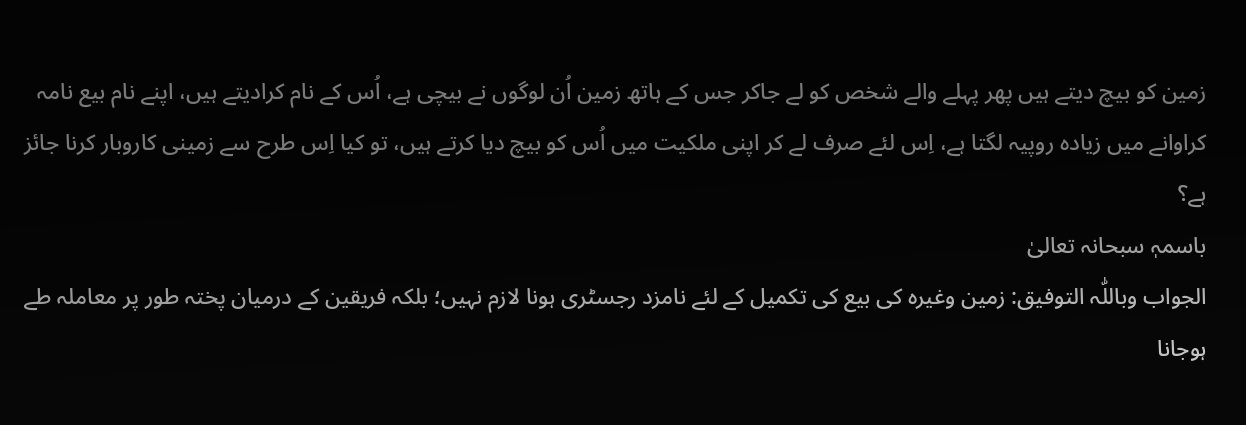زمین کو بیچ دیتے ہیں پھر پہلے والے شخص کو لے جاکر جس کے ہاتھ زمین اُن لوگوں نے بیچی ہے، اُس کے نام کرادیتے ہیں، اپنے نام بیع نامہ کراوانے میں زیادہ روپیہ لگتا ہے، اِس لئے صرف لے کر اپنی ملکیت میں اُس کو بیچ دیا کرتے ہیں، تو کیا اِس طرح سے زمینی کاروبار کرنا جائز ہے؟
باسمہٖ سبحانہ تعالیٰ
الجواب وباللّٰہ التوفیق: زمین وغیرہ کی بیع کی تکمیل کے لئے نامزد رجسٹری ہونا لازم نہیں؛ بلکہ فریقین کے درمیان پختہ طور پر معاملہ طے ہوجانا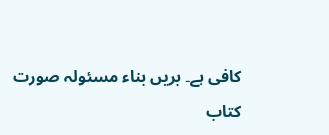کافی ہے۔ بریں بناء مسئولہ صورت
کتاب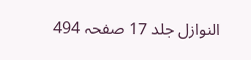النوازل جلد 17 صفحہ 494